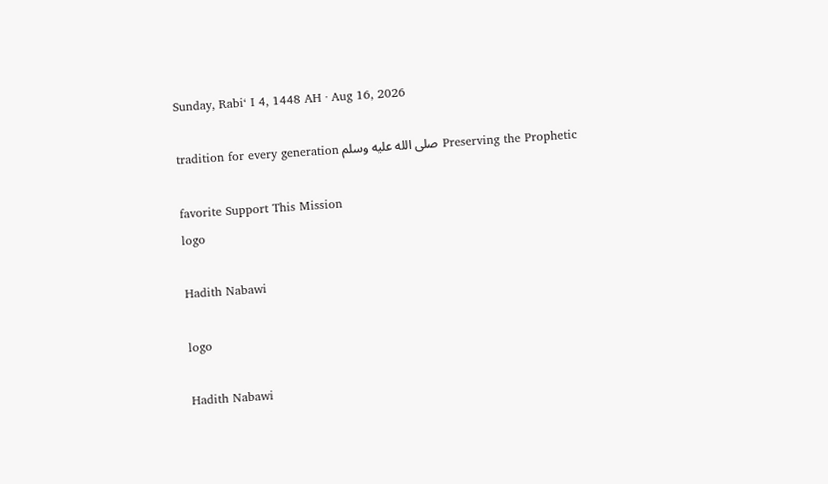Sunday, Rabiʻ I 4, 1448 AH · Aug 16, 2026

Preserving the Prophetic صلى الله عليه وسلم tradition for every generation

favorite Support This Mission
logo

Hadith Nabawi

logo

Hadith Nabawi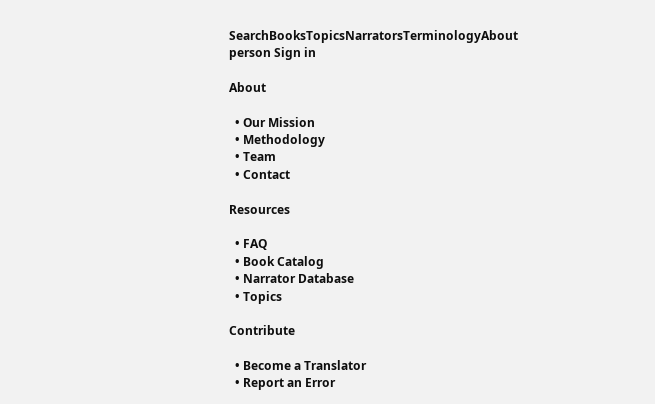SearchBooksTopicsNarratorsTerminologyAbout
person Sign in

About

  • Our Mission
  • Methodology
  • Team
  • Contact

Resources

  • FAQ
  • Book Catalog
  • Narrator Database
  • Topics

Contribute

  • Become a Translator
  • Report an Error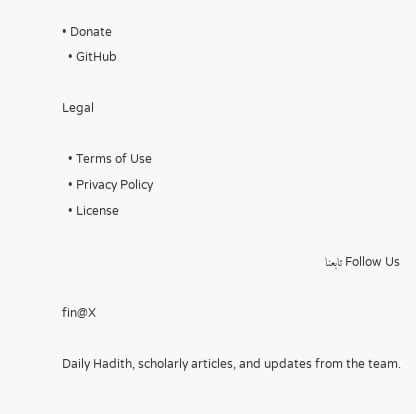• Donate
  • GitHub

Legal

  • Terms of Use
  • Privacy Policy
  • License

Follow Us تابعنا

fin@X

Daily Hadith, scholarly articles, and updates from the team.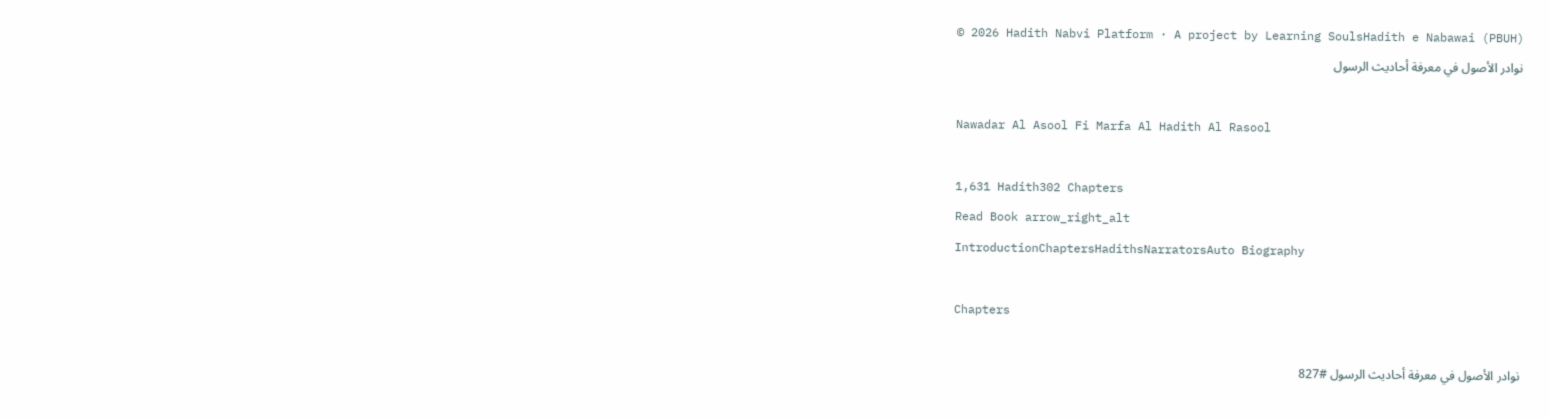© 2026 Hadith Nabvi Platform · A project by Learning SoulsHadith e Nabawai (PBUH)
نوادر الأصول في معرفة أحاديث الرسول

Nawadar Al Asool Fi Marfa Al Hadith Al Rasool

1,631 Hadith302 Chapters
Read Book arrow_right_alt
IntroductionChaptersHadithsNarratorsAuto Biography

Chapters

نوادر الأصول في معرفة أحاديث الرسول #827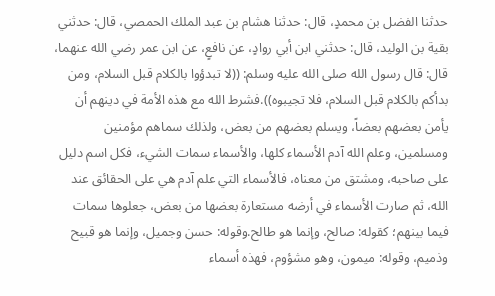حدثنا الفضل بن محمدٍ، قال: حدثنا هشام بن عبد الملك الحمصي، قال: حدثني بقية بن الوليد، قال: حدثني ابن أبي روادٍ، عن نافعٍ، عن ابن عمر رضي الله عنهما، قال: قال رسول الله صلى الله عليه وسلم: ((لا تبدؤوا بالكلام قبل السلام، ومن بدأكم بالكلام قبل السلام، فلا تجيبوه)).فشرط الله مع هذه الأمة في دينهم أن يأمن بعضهم بعضاً، ويسلم بعضهم من بعض، ولذلك سماهم مؤمنين ومسلمين، وعلم الله آدم الأسماء كلها، والأسماء سمات الشيء، فكل اسم دليل على صاحبه، ومشتق من معناه، فالأسماء التي علم آدم هي على الحقائق عند الله، ثم صارت الأسماء في أرضه مستعارة بعضها من بعض، جعلوها سمات فيما بينهم؛ كقوله: صالح، وإنما هو طالح.وقوله: حسن وجميل، وإنما هو قبيح وذميم، وقوله: ميمون، وهو مشؤوم، فهذه أسماء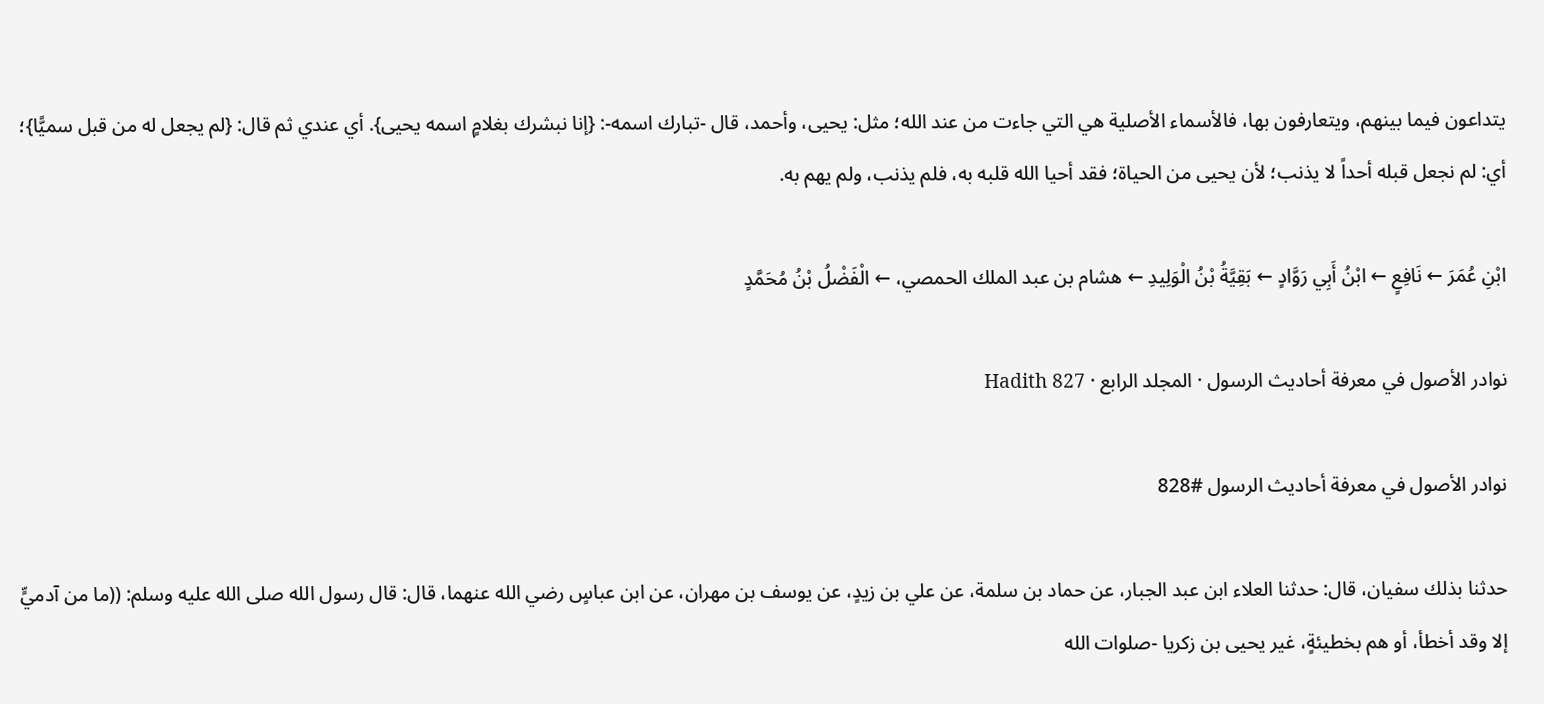يتداعون فيما بينهم، ويتعارفون بها، فالأسماء الأصلية هي التي جاءت من عند الله؛ مثل: يحيى، وأحمد، قال -تبارك اسمه-: {إنا نبشرك بغلامٍ اسمه يحيى}. أي عندي ثم قال: {لم يجعل له من قبل سميًّا}؛ أي: لم نجعل قبله أحداً لا يذنب؛ لأن يحيى من الحياة؛ فقد أحيا الله قلبه به، فلم يذنب، ولم يهم به.

ابْنِ عُمَرَ ← نَافِعٍ ← ابْنُ أَبِي رَوَّادٍ ← بَقِيَّةُ بْنُ الْوَلِيدِ ← هشام بن عبد الملك الحمصي، ← الْفَضْلُ بْنُ مُحَمَّدٍ

نوادر الأصول في معرفة أحاديث الرسول · المجلد الرابع · Hadith 827

نوادر الأصول في معرفة أحاديث الرسول #828

حدثنا بذلك سفيان، قال: حدثنا العلاء ابن عبد الجبار، عن حماد بن سلمة، عن علي بن زيدٍ، عن يوسف بن مهران، عن ابن عباسٍ رضي الله عنهما، قال: قال رسول الله صلى الله عليه وسلم: ((ما من آدميٍّ إلا وقد أخطأ، أو هم بخطيئةٍ، غير يحيى بن زكريا -صلوات الله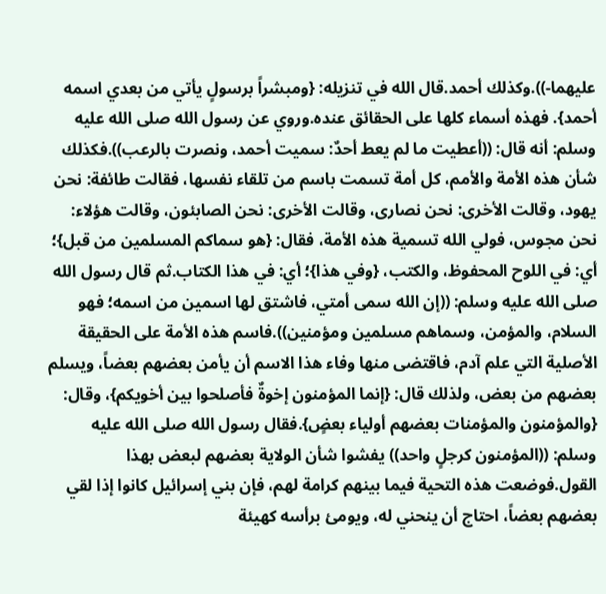عليهما-)).وكذلك أحمد.قال الله في تنزيله: {ومبشراً برسولٍ يأتي من بعدي اسمه أحمد}. فهذه أسماء كلها على الحقائق عنده.وروي عن رسول الله صلى الله عليه وسلم: أنه قال: ((أعطيت ما لم يعط أحدٌ: سميت أحمد، ونصرت بالرعب)).فكذلك شأن هذه الأمة والأمم، كل أمة تسمت باسم من تلقاء نفسها، فقالت طائفة: نحن يهود، وقالت الأخرى: نحن نصارى، وقالت الأخرى: نحن الصابئون، وقالت هؤلاء: نحن مجوس، فولي الله تسمية هذه الأمة، فقال: {هو سماكم المسلمين من قبل}؛ أي: في اللوح المحفوظ، والكتب، {وفي هذا}؛ أي: في هذا الكتاب.ثم قال رسول الله صلى الله عليه وسلم: ((إن الله سمى أمتي، فاشتق لها اسمين من اسمه؛ فهو السلام، والمؤمن، وسماهم مسلمين ومؤمنين)).فاسم هذه الأمة على الحقيقة الأصلية التي علم آدم، فاقتضى منها وفاء هذا الاسم أن يأمن بعضهم بعضاً، ويسلم بعضهم من بعض، ولذلك قال: {إنما المؤمنون إخوةٌ فأصلحوا بين أخويكم}، وقال: {والمؤمنون والمؤمنات بعضهم أولياء بعضٍ}.فقال رسول الله صلى الله عليه وسلم: ((المؤمنون كرجلٍ واحد)) يفشوا شأن الولاية بعضهم لبعض بهذا القول.فوضعت هذه التحية فيما بينهم كرامة لهم، فإن بني إسرائيل كانوا إذا لقي بعضهم بعضاً، احتاج أن ينحني له، ويومئ برأسه كهيئة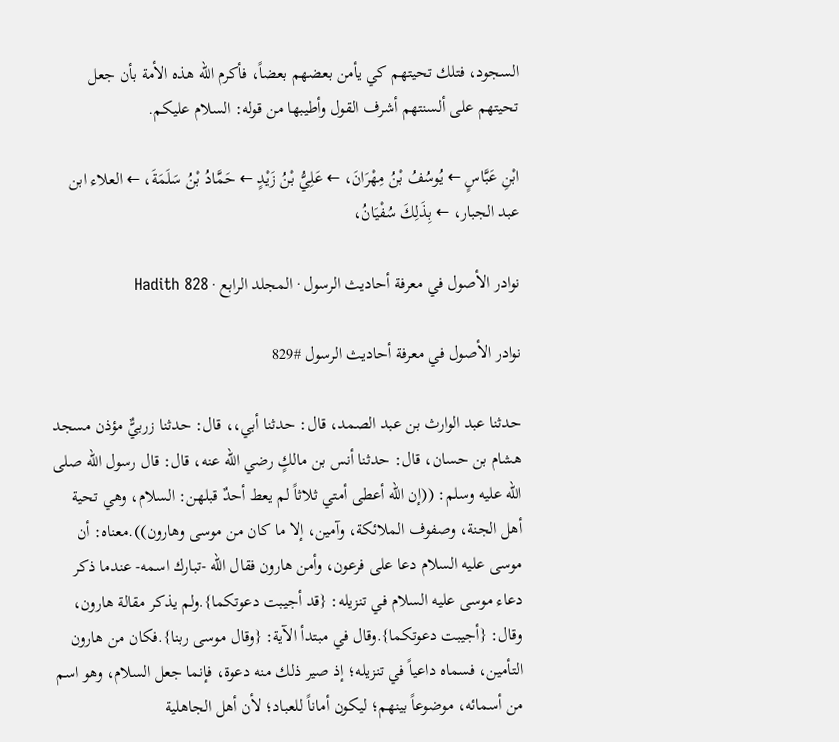السجود، فتلك تحيتهم كي يأمن بعضهم بعضاً، فأكرم الله هذه الأمة بأن جعل تحيتهم على ألسنتهم أشرف القول وأطيبها من قوله: السلام عليكم.

ابْنِ عَبَّاسٍ ← يُوسُفُ بْنُ مِهْرَانَ، ← عَلِيُّ بْنُ زَيْدٍ ← حَمَّادُ بْنُ سَلَمَةَ، ← العلاء ابن عبد الجبار، ← بِذَلِكَ سُفْيَانُ،

نوادر الأصول في معرفة أحاديث الرسول · المجلد الرابع · Hadith 828

نوادر الأصول في معرفة أحاديث الرسول #829

حدثنا عبد الوارث بن عبد الصمد، قال: حدثنا أبي،، قال: حدثنا زربيٌّ مؤذن مسجد هشام بن حسان، قال: حدثنا أنس بن مالكٍ رضي الله عنه، قال: قال رسول الله صلى الله عليه وسلم: ((إن الله أعطى أمتي ثلاثاً لم يعط أحدٌ قبلهن: السلام، وهي تحية أهل الجنة، وصفوف الملائكة، وآمين، إلا ما كان من موسى وهارون)).معناه: أن موسى عليه السلام دعا على فرعون، وأمن هارون فقال الله -تبارك اسمه- عندما ذكر دعاء موسى عليه السلام في تنزيله: {قد أجيبت دعوتكما}.ولم يذكر مقالة هارون، وقال: {أجيبت دعوتكما}.وقال في مبتدأ الآية: {وقال موسى ربنا}.فكان من هارون التأمين، فسماه داعياً في تنزيله؛ إذ صير ذلك منه دعوة، فإنما جعل السلام، وهو اسم من أسمائه، موضوعاً بينهم؛ ليكون أماناً للعباد؛ لأن أهل الجاهلية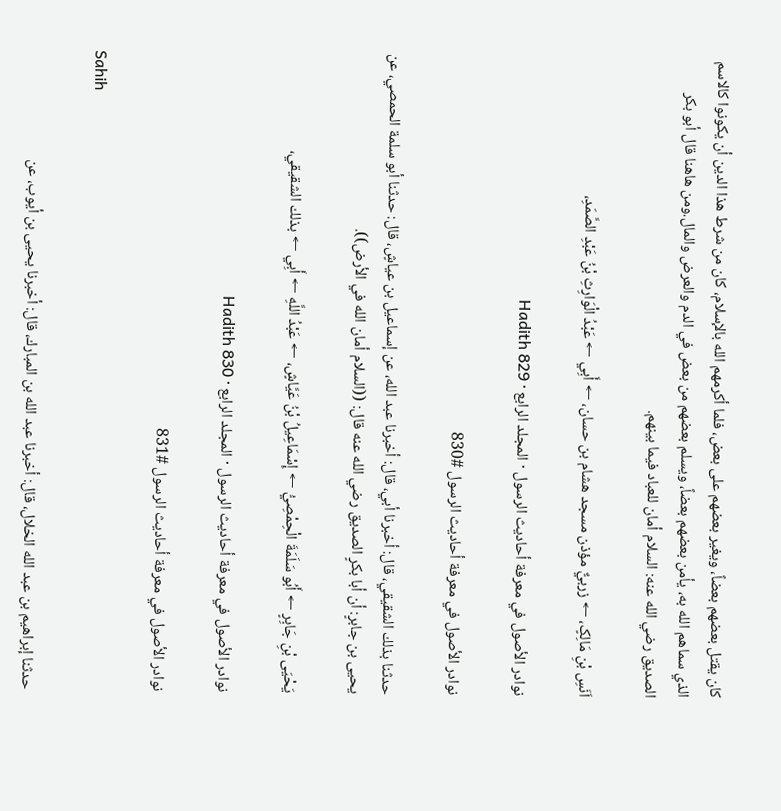كان يقتل بعضهم بعضاً، ويغير بعضهم على بعض، فلما أكرمهم الله بالإسلام، كان من شرط هذا الدين أن يكونوا كالاسم الذي سماهم الله به، يأمن بعضهم بعضاً، ويسلم بعضهم من بعض في الدم والعرض والمال.ومن هاهنا قال أبو بكر الصديق رضي الله عنه: السلام أمان للعباد فيما بينهم.

اَنَسِ بْنِ مَالِکٍ، ← زربيٌّ مؤذن مسجد هشام بن حسان، ← أَبِي ← عَبْدُ الْوَارِثِ بْنُ عَبْدِ الصَّمَدِ،

نوادر الأصول في معرفة أحاديث الرسول · المجلد الرابع · Hadith 829

نوادر الأصول في معرفة أحاديث الرسول #830

حدثنا بذلك الشقيقي، قال: أخبرنا أبي، قال: أخبرنا عبد الله، عن إسماعيل بن عياشٍ، قال: حدثنا أبو سلمة الحمصي، عن يحيى بن جابرٍ: أن أبا بكرٍ الصديق رضي الله عنه قال: ((السلام أمان الله في الأرض)).

يَحْيَى بْنِ جَابِرٍ ← أَبُو سَلَمَةَ الْحِمْصِيُّ ← إِسْمَاعِيلُ بْنُ عَيَّاشٍ، ← عَبْدُ اللَّهِ ← أَبِي ← بذلك الشقيقي،

نوادر الأصول في معرفة أحاديث الرسول · المجلد الرابع · Hadith 830

نوادر الأصول في معرفة أحاديث الرسول #831

Sahih

حدثنا إبراهيم بن عبد الله الخلال، قال: أخبرنا عبد الله بن المبارك، قال: أخبرنا يحيى بن أيوب، عن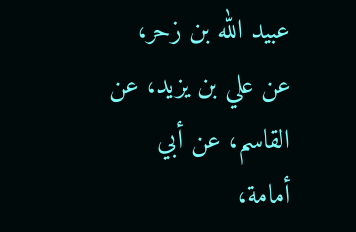عبيد الله بن زحر، عن علي بن يزيد، عن القاسم، عن أبي أمامة،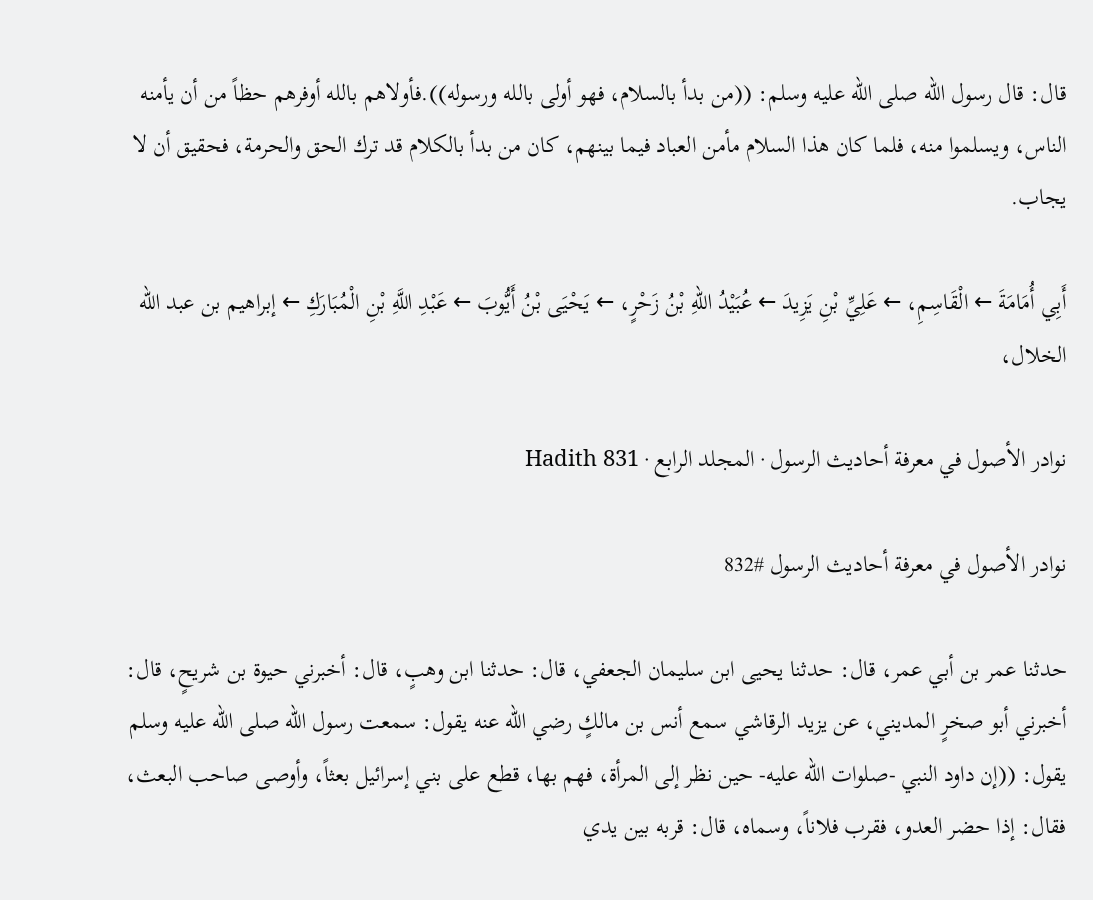قال: قال رسول الله صلى الله عليه وسلم: ((من بدأ بالسلام، فهو أولى بالله ورسوله)).فأولاهم بالله أوفرهم حظاً من أن يأمنه الناس، ويسلموا منه، فلما كان هذا السلام مأمن العباد فيما بينهم، كان من بدأ بالكلام قد ترك الحق والحرمة، فحقيق أن لا يجاب.

أَبِي أُمَامَةَ ← الْقَاسِمِ، ← عَلِيِّ بْنِ يَزِيدَ ← عُبَيْدُ اللهِ بْنُ زَحْرٍ، ← يَحْيَى بْنُ أَيُّوبَ ← عَبْدِ اللَّهِ بْنِ الْمُبَارَكِ ← إبراهيم بن عبد الله الخلال،

نوادر الأصول في معرفة أحاديث الرسول · المجلد الرابع · Hadith 831

نوادر الأصول في معرفة أحاديث الرسول #832

حدثنا عمر بن أبي عمر، قال: حدثنا يحيى ابن سليمان الجعفي، قال: حدثنا ابن وهبٍ، قال: أخبرني حيوة بن شريحٍ، قال: أخبرني أبو صخرٍ المديني، عن يزيد الرقاشي سمع أنس بن مالكٍ رضي الله عنه يقول: سمعت رسول الله صلى الله عليه وسلم يقول: ((إن داود النبي -صلوات الله عليه- حين نظر إلى المرأة، فهم بها، قطع على بني إسرائيل بعثاً، وأوصى صاحب البعث، فقال: إذا حضر العدو، فقرب فلاناً، وسماه، قال: قربه بين يدي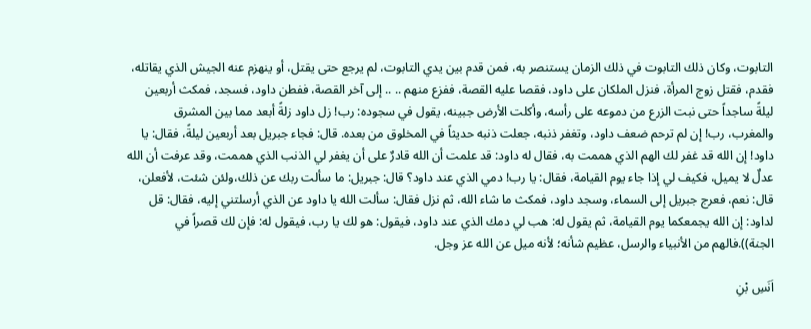التابوت، وكان ذلك التابوت في ذلك الزمان يستنصر به، فمن قدم بين يدي التابوت، لم يرجع حتى يقتل، أو ينهزم عنه الجيش الذي يقاتله، فقدم، فقتل زوج المرأة، فنزل الملكان على داود، فقصا عليه القصة، ففزع منهم .. .. إلى آخر القصة، ففطن داود، فسجد، فمكث أربعين ليلةً ساجداً حتى نبت الزرع من دموعه على رأسه، وأكلت الأرض جبينه، يقول في سجوده: رب! زل داود زلةً أبعد مما بين المشرق والمغرب، رب! إن لم ترحم ضعف داود، وتغفر ذنبه، جعلت ذنبه حديثاً في المخلوق من بعده. قال: فجاء جبريل بعد أربعين ليلةً، فقال: يا داود! إن الله قد غفر لك الهم الذي هممت به، فقال له داود: قد علمت أن الله قادرٌ على أن يغفر لي الذنب الذي هممت، وقد عرفت أن الله عدلٌ لا يميل، فكيف لي إذا جاء يوم القيامة، فقال: يا رب! دمي الذي عند داود؟ قال: جبريل: ما سألت ربك عن ذلك،ولئن شئت، لأفعلن، قال: نعم، فعرج جبريل إلى السماء، وسجد داود، فمكث ما شاء الله، ثم نزل فقال: سألت الله يا داود عن الذي أرسلتني إليه، فقال: قل لداود: إن الله يجمعكما يوم القيامة، ثم يقول له: هب لي دمك الذي عند داود، فيقول: هو لك يا رب، فيقول له: فإن لك قصراً في الجنة)).فالهم من الأنبياء والرسل، عظيم شأنه؛ لأنه ميل عن الله عز وجل.

اَنَسِ بْنِ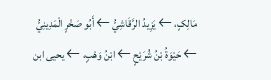مَالِکٍ، ← يَزِيدُ الرَّقَاشِيُّ ← أَبُو صَخْرٍ الْمَدِينِيُّ ← حَيْوَةُ بْنُ شُرَيْحٍ ← ابْنُ وَهْبٍ، ← يحيى ابن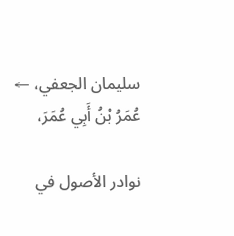سليمان الجعفي، ← عُمَرُ بْنُ أَبِي عُمَرَ،

نوادر الأصول في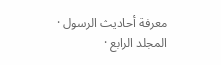معرفة أحاديث الرسول · المجلد الرابع ·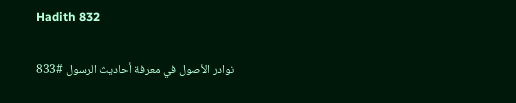Hadith 832

نوادر الأصول في معرفة أحاديث الرسول #833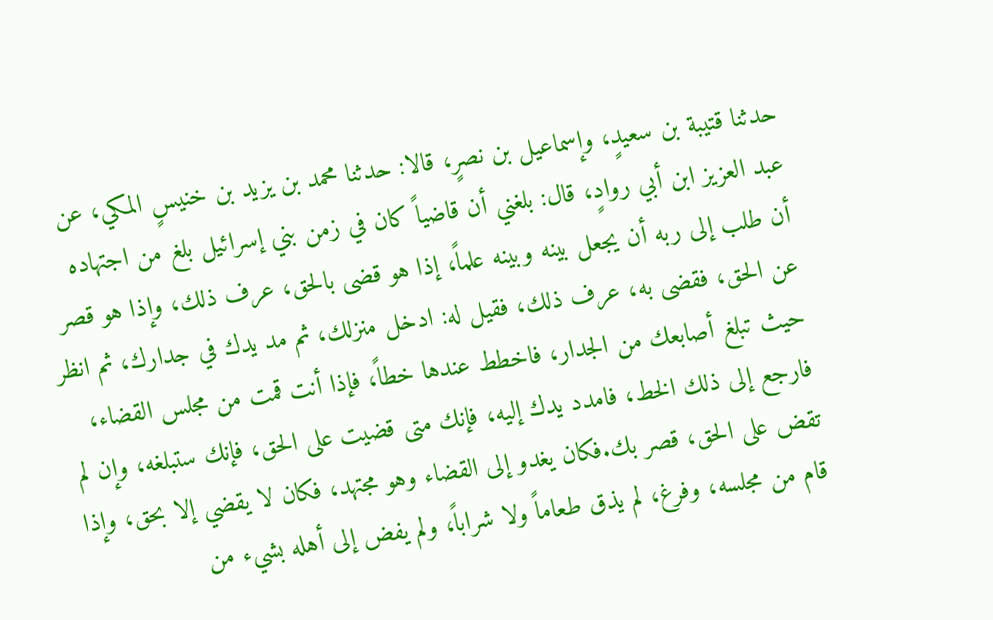حدثنا قتيبة بن سعيدٍ، وإسماعيل بن نصرٍ، قالا: حدثنا محمد بن يزيد بن خنيسٍ المكي، عن عبد العزيز ابن أبي روادٍ، قال: بلغني أن قاضياً كان في زمن بني إسرائيل بلغ من اجتهاده أن طلب إلى ربه أن يجعل بينه وبينه علماً، إذا هو قضى بالحق، عرف ذلك، وإذا هو قصر عن الحق، فقضى به، عرف ذلك، فقيل له: ادخل منزلك، ثم مد يدك في جدارك، ثم انظر حيث تبلغ أصابعك من الجدار، فاخطط عندها خطاً، فإذا أنت قمت من مجلس القضاء، فارجع إلى ذلك الخط، فامدد يدك إليه، فإنك متى قضيت على الحق، فإنك ستبلغه، وإن لم تقض على الحق، قصر بك.فكان يغدو إلى القضاء وهو مجتهد، فكان لا يقضي إلا بحق، وإذا قام من مجلسه، وفرغ، لم يذق طعاماً ولا شراباً، ولم يفض إلى أهله بشيء من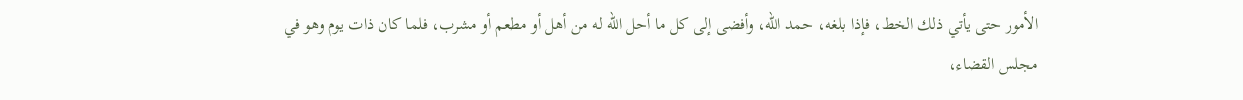الأمور حتى يأتي ذلك الخط، فإذا بلغه، حمد الله، وأفضى إلى كل ما أحل الله له من أهل أو مطعم أو مشرب، فلما كان ذات يوم وهو في مجلس القضاء،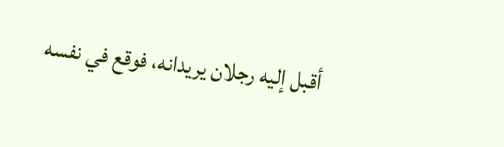أقبل إليه رجلان يريدانه، فوقع في نفسه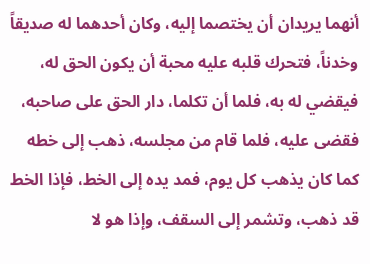أنهما يريدان أن يختصما إليه، وكان أحدهما له صديقاً وخدناً، فتحرك قلبه عليه محبة أن يكون الحق له، فيقضي له به، فلما أن تكلما، دار الحق على صاحبه، فقضى عليه، فلما قام من مجلسه، ذهب إلى خطه كما كان يذهب كل يوم، فمد يده إلى الخط، فإذا الخط قد ذهب، وتشمر إلى السقف، وإذا هو لا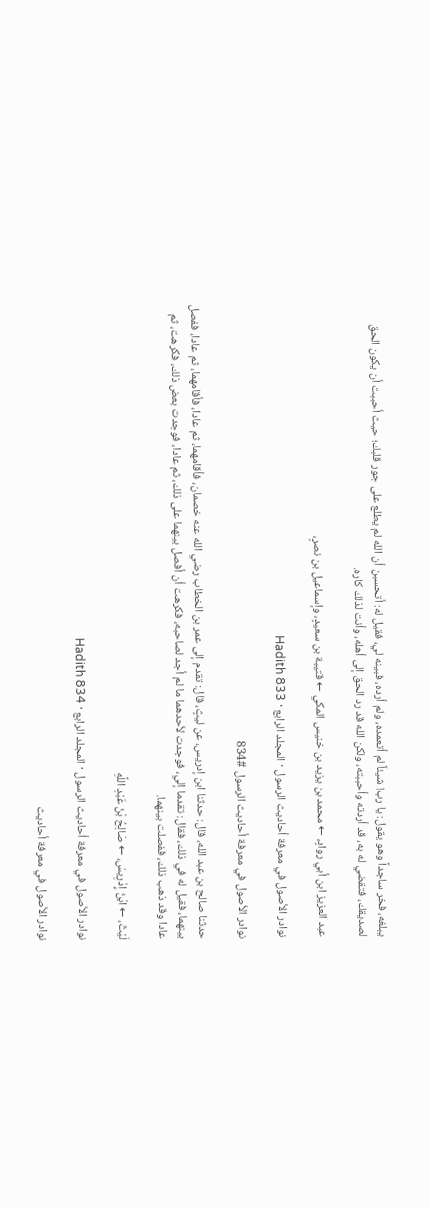يبلغه، فخر ساجداً وهو يقول: يا رب! شيئاً لم أتعمده، ولم أرده، فبينه لي، فقيل له: أتحسبن أن الله لم يطلع على جور قلبك؛ حيث أحببت أن يكون الحق لصديقك، فتقضي له به، قد أردته وأحببته، ولكن الله قد رد الحق إلى أهله، وأنت لذلك كاره.

عبد العزيز ابن أبي روادٍ، ← محمد بن يزيد بن خنيس المكي ← قتيبة بن سعيدٍ، وإسماعيل بن نصرٍ،

نوادر الأصول في معرفة أحاديث الرسول · المجلد الرابع · Hadith 833

نوادر الأصول في معرفة أحاديث الرسول #834

حدثنا صالح بن عبد الله، قال: حدثنا ابن إدريس، عن ليثٍ، قال: تقدم إلى عمر بن الخطاب رضي الله عنه خصمان، فأقامهما، ثم عادا، فأقامهما، ثم عادا، ففصل بينهما، فقيل له في ذلك، فقال: تقدما إلي، فوجدت لأحدهما ما لم أجد لصاحبه، فكرهت أن أفصل بينهما على ذلك، ثم عادا، فوجدت بعض ذلك، فكرهت، ثم عادا وقد ذهب ذلك، ففصلت بينهما.

لَيْثٌ، ← ابْنُ إِدْرِيسَ، ← صَالِحُ بْنُ عَبْدِ اللَّهِ

نوادر الأصول في معرفة أحاديث الرسول · المجلد الرابع · Hadith 834

نوادر الأصول في معرفة أحاديث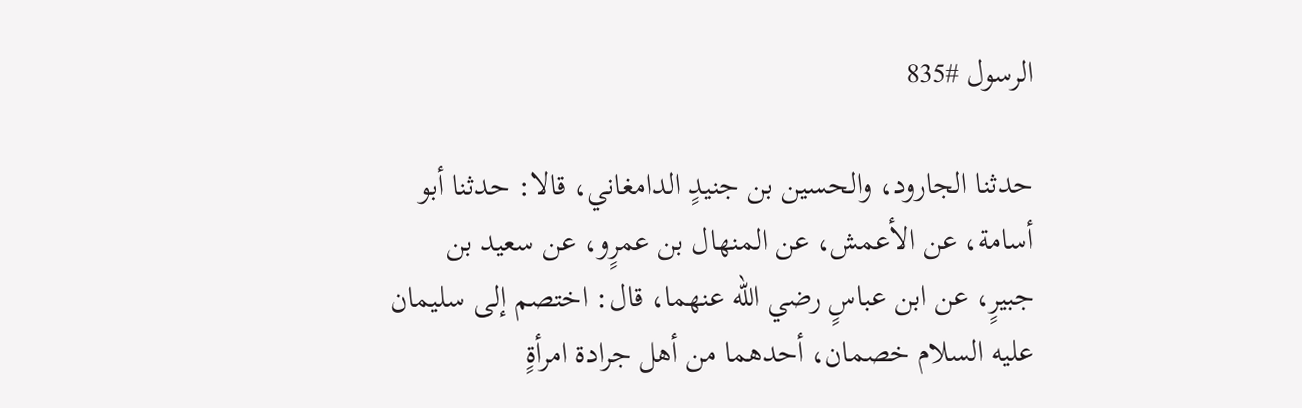الرسول #835

حدثنا الجارود، والحسين بن جنيدٍ الدامغاني، قالا: حدثنا أبو أسامة، عن الأعمش، عن المنهال بن عمرٍو، عن سعيد بن جبيرٍ، عن ابن عباسٍ رضي الله عنهما، قال: اختصم إلى سليمان عليه السلام خصمان، أحدهما من أهل جرادة امرأةٍ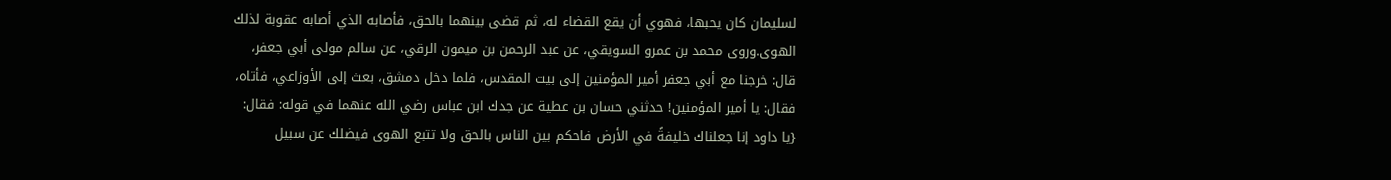لسليمان كان يحبها، فهوي أن يقع القضاء له، ثم قضى بينهما بالحق، فأصابه الذي أصابه عقوبة لذلك الهوى.وروى محمد بن عمرو السويقي، عن عبد الرحمن بن ميمون الرقي، عن سالم مولى أبي جعفر، قال: خرجنا مع أبي جعفر أمير المؤمنين إلى بيت المقدس، فلما دخل دمشق، بعث إلى الأوزاعي، فأتاه، فقال: يا أمير المؤمنين! حدثني حسان بن عطية عن جدك ابن عباس رضي الله عنهما في قوله: فقال: {يا داود إنا جعلناك خليفةً في الأرض فاحكم بين الناس بالحق ولا تتبع الهوى فيضلك عن سبيل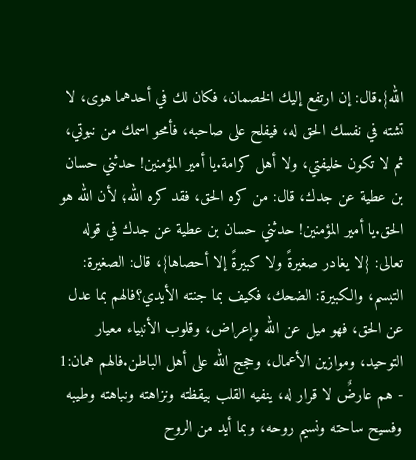الله}.قال: إن ارتفع إليك الخصمان، فكان لك في أحدهما هوى، لا تشته في نفسك الحق له، فيفلح على صاحبه، فأمحو اسمك من نبوتي، ثم لا تكون خليفتي، ولا أهل كرامة.يا أمير المؤمنين! حدثني حسان بن عطية عن جدك، قال: من كره الحق، فقد كره الله؛ لأن الله هو الحق.يا أمير المؤمنين! حدثني حسان بن عطية عن جدك في قوله تعالى: {لا يغادر صغيرةً ولا كبيرةً إلا أحصاها}، قال: الصغيرة: التبسم، والكبيرة: الضحك، فكيف بما جنته الأيدي؟فالهم بما عدل عن الحق، فهو ميل عن الله وإعراض، وقلوب الأنبياء معيار التوحيد، وموازين الأعمال، وحجج الله على أهل الباطن.فالهم همان:1 - هم عارضٌ لا قرار له، ينفيه القلب بيقظته ونزاهته ونباهته وطيبه وفسيح ساحته ونسيم روحه، وبما أيد من الروح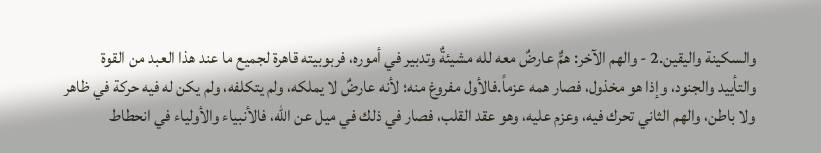والسكينة واليقين.2 - والهم الآخر: همٌّ عارضٌ معه لله مشيئةٌ وتدبير في أموره، فربوبيته قاهرة لجميع ما عند هذا العبد من القوة والتأييد والجنود، وإذا هو مخذول، فصار همه عزماً.فالأول مفروغ منه؛ لأنه عارضٌ لا يملكه، ولم يتكلفه، ولم يكن له فيه حركة في ظاهر ولا باطن، والهم الثاني تحرك فيه، وعزم عليه، وهو عقد القلب، فصار في ذلك في ميل عن الله، فالأنبياء والأولياء في انحطاط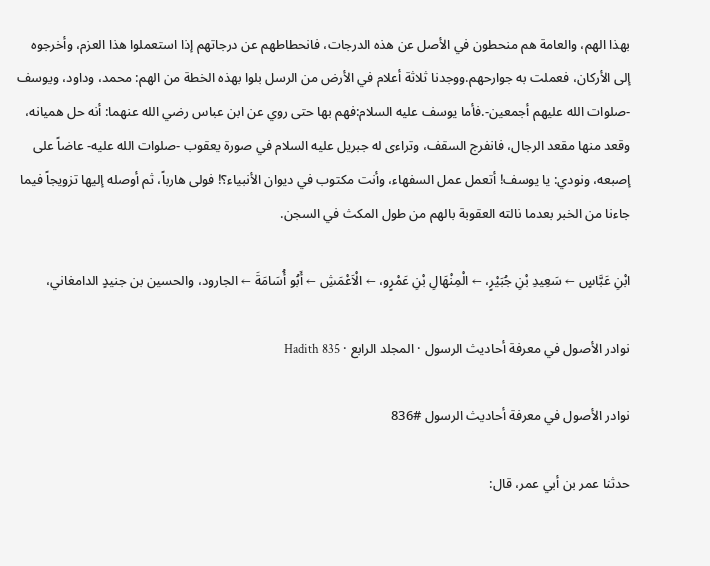بهذا الهم، والعامة هم منحطون في الأصل عن هذه الدرجات، فانحطاطهم عن درجاتهم إذا استعملوا هذا العزم، وأخرجوه إلى الأركان، فعملت به جوارحهم.ووجدنا ثلاثة أعلام في الأرض من الرسل بلوا بهذه الخطة من الهم: محمد، وداود، ويوسف -صلوات الله عليهم أجمعين-.فأما يوسف عليه السلام:فهم بها حتى روي عن ابن عباس رضي الله عنهما: أنه حل هميانه، وقعد منها مقعد الرجال، فانفرج السقف، وتراءى له جبريل عليه السلام في صورة يعقوب -صلوات الله عليه- عاضاً على إصبعه، ونودي: يا يوسف! أتعمل عمل السفهاء، وأنت مكتوب في ديوان الأنبياء؟! فولى هارباً، ثم أوصله إليها تزويجاً فيما جاءنا من الخبر بعدما نالته العقوبة بالهم من طول المكث في السجن.

ابْنِ عَبَّاسٍ ← سَعِيدِ بْنِ جُبَيْرٍ، ← الْمِنْهَالِ بْنِ عَمْرٍو، ← الْاَعْمَشِ ← أَبُو أُسَامَةَ ← الجارود، والحسين بن جنيدٍ الدامغاني،

نوادر الأصول في معرفة أحاديث الرسول · المجلد الرابع · Hadith 835

نوادر الأصول في معرفة أحاديث الرسول #836

حدثنا عمر بن أبي عمر، قال: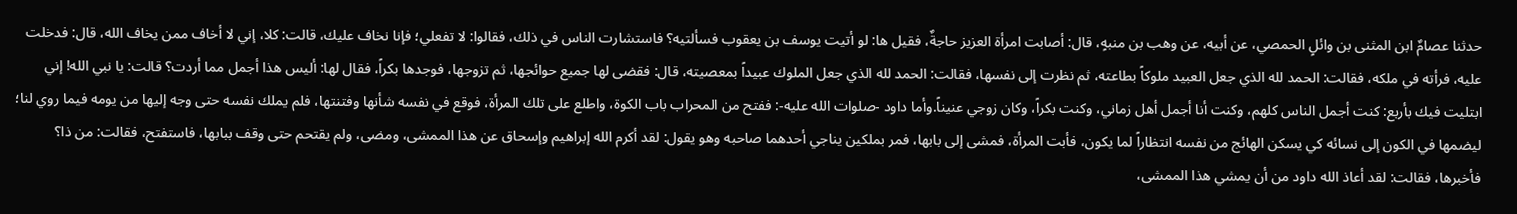حدثنا عصامٌ ابن المثنى بن وائلٍ الحمصي، عن أبيه، عن وهب بن منبهٍ، قال: أصابت امرأة العزيز حاجةٌ، فقيل ها: لو أتيت يوسف بن يعقوب فسألتيه؟ فاستشارت الناس في ذلك، فقالوا: لا تفعلي؛ فإنا نخاف عليك، قالت: كلا، إني لا أخاف ممن يخاف الله، قال: فدخلت عليه، فرأته في ملكه، فقالت: الحمد لله الذي جعل العبيد ملوكاً بطاعته، ثم نظرت إلى نفسها، فقالت: الحمد لله الذي جعل الملوك عبيداً بمعصيته، قال: فقضى لها جميع حوائجها، ثم تزوجها، فوجدها بكراً، فقال لها: أليس هذا أجمل مما أردت؟ قالت: يا نبي الله! إني ابتليت فيك بأربع: كنت أجمل الناس كلهم، وكنت أنا أجمل أهل زماني، وكنت بكراً، وكان زوجي عنيناً.وأما داود -صلوات الله عليه-: ففتح من المحراب باب الكوة، واطلع على تلك المرأة، فوقع في نفسه شأنها وفتنتها، فلم يملك نفسه حتى وجه إليها من يومه فيما روي لنا؛ ليضمها في الكون إلى نسائه كي يسكن الهائج من نفسه انتظاراً لما يكون، فأبت المرأة، فمشى إلى بابها، فمر بملكين يناجي أحدهما صاحبه وهو يقول: لقد أكرم الله إبراهيم وإسحاق عن هذا الممشى، ومضى، ولم يقتحم حتى وقف ببابها، فاستفتح، فقالت: من ذا؟ فأخبرها، فقالت: لقد أعاذ الله داود من أن يمشي هذا الممشى،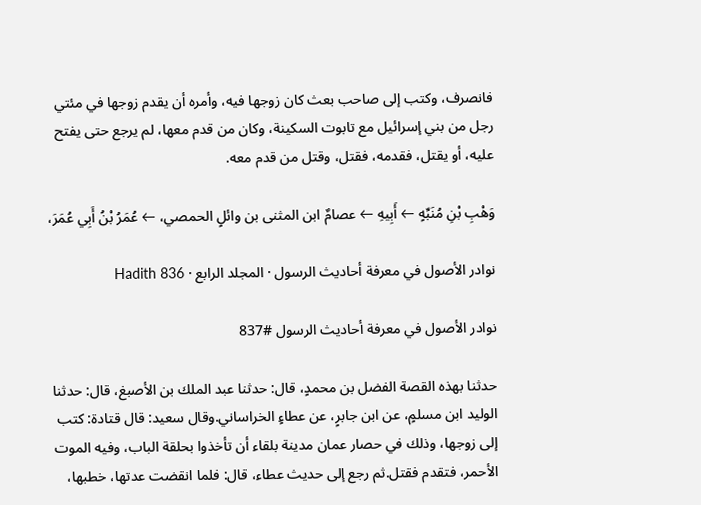فانصرف، وكتب إلى صاحب بعث كان زوجها فيه، وأمره أن يقدم زوجها في مئتي رجل من بني إسرائيل مع تابوت السكينة، وكان من قدم معها، لم يرجع حتى يفتح عليه، أو يقتل، فقدمه، فقتل، وقتل من قدم معه.

وَهْبِ بْنِ مُنَبِّهٍ ← أَبِيهِ ← عصامٌ ابن المثنى بن وائلٍ الحمصي، ← عُمَرُ بْنُ أَبِي عُمَرَ،

نوادر الأصول في معرفة أحاديث الرسول · المجلد الرابع · Hadith 836

نوادر الأصول في معرفة أحاديث الرسول #837

حدثنا بهذه القصة الفضل بن محمدٍ، قال: حدثنا عبد الملك بن الأصبغ، قال: حدثنا الوليد ابن مسلمٍ، عن ابن جابرٍ، عن عطاءٍ الخراساني.وقال سعيد: قال قتادة: كتب إلى زوجها، وذلك في حصار عمان مدينة بلقاء أن تأخذوا بحلقة الباب، وفيه الموت الأحمر، فتقدم فقتل.ثم رجع إلى حديث عطاء، قال: فلما انقضت عدتها، خطبها،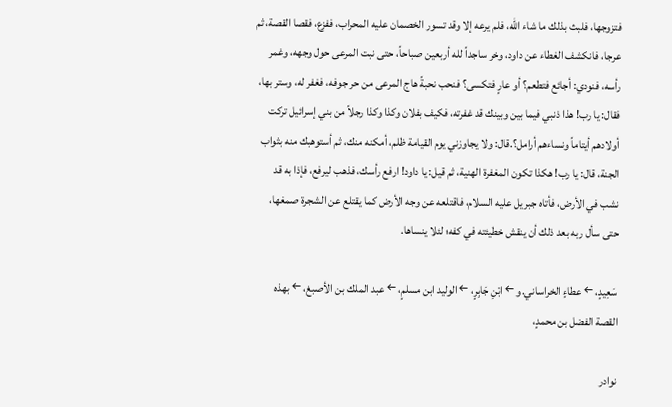فتزوجها، فلبث بذلك ما شاء الله، فلم يرعه إلا وقد تسور الخصمان عليه المحراب، ففزع، فقصا القصة، ثم عرجا، فانكشف الغطاء عن داود، وخر ساجداً لله أربعين صباحاً، حتى نبت المرعى حول وجهه، وغمر رأسه، فنودي: أجائع فتطعم؟ أو عارٍ فتكسى؟ فنحب نحبةً هاج المرعى من حر جوفه، فغفر له، وستر بها، فقال: يا رب! هذا ذنبي فيما بين وبينك قد غفرته، فكيف بفلان وكذا وكذا رجلاً من بني إسرائيل تركت أولادهم أيتاماً ونساءهم أرامل؟.قال: ولا يجاوزني يوم القيامة ظلم، أمكنه منك، ثم أستوهبك منه بثواب الجنة، قال: يا رب! هكذا تكون المغفرة الهنية، ثم قيل: يا داود! ارفع رأسك، فذهب ليرفع، فإذا به قد نشب في الأرض، فأتاه جبريل عليه السلام، فاقتلعه عن وجه الأرض كما يقتلع عن الشجرة صمغها، حتى سأل ربه بعد ذلك أن ينقش خطيئته في كفه؛ لئلا ينساها.

سَعِيدٍ، ← عطاءٍ الخراساني.و ← ابْنِ جَابِرٍ، ← الوليد ابن مسلمٍ، ← عبد الملك بن الأصبغ، ← بهذه القصة الفضل بن محمدٍ،

نوادر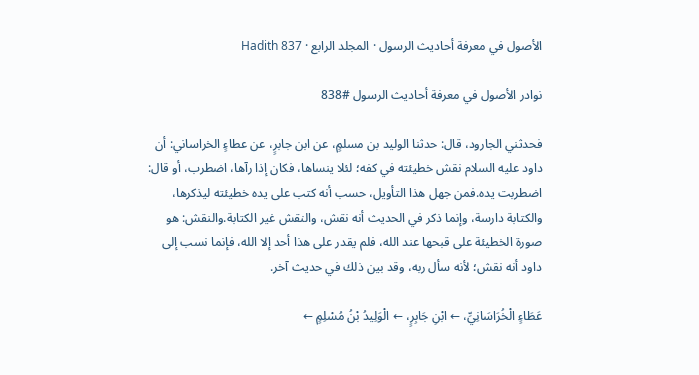الأصول في معرفة أحاديث الرسول · المجلد الرابع · Hadith 837

نوادر الأصول في معرفة أحاديث الرسول #838

فحدثني الجارود، قال: حدثنا الوليد بن مسلمٍ، عن ابن جابرٍ، عن عطاءٍ الخراساني: أن داود عليه السلام نقش خطيئته في كفه؛ لئلا ينساها، فكان إذا رآها، اضطرب، أو قال: اضطربت يده.فمن جهل هذا التأويل، حسب أنه كتب على يده خطيئته ليذكرها، والكتابة دارسة، وإنما ذكر في الحديث أنه نقش، والنقش غير الكتابة.والنقش: هو صورة الخطيئة على قبحها عند الله، فلم يقدر على هذا أحد إلا الله، فإنما نسب إلى داود أنه نقش؛ لأنه سأل ربه، وقد بين ذلك في حديث آخر.

عَطَاءٍ الْخُرَاسَانِيِّ، ← ابْنِ جَابِرٍ، ← الْوَلِيدُ بْنُ مُسْلِمٍ ←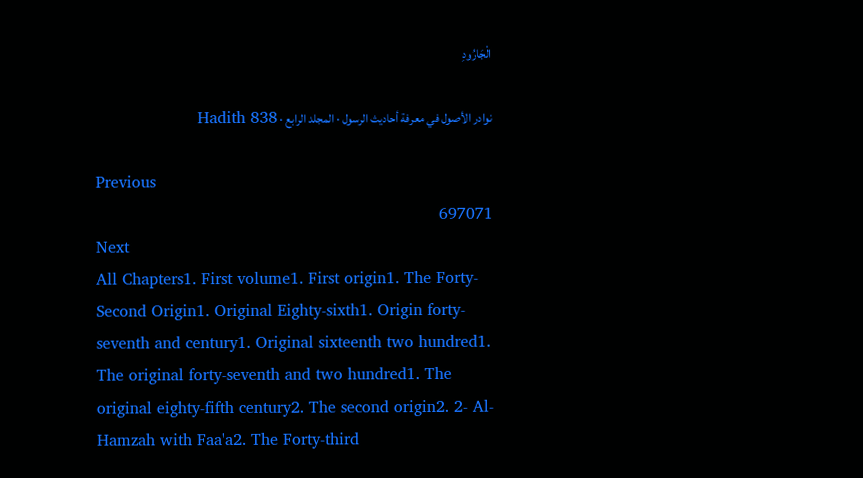الْجَارُودِ

نوادر الأصول في معرفة أحاديث الرسول · المجلد الرابع · Hadith 838

Previous
697071
Next
All Chapters1. First volume1. First origin1. The Forty-Second Origin1. Original Eighty-sixth1. Origin forty-seventh and century1. Original sixteenth two hundred1. The original forty-seventh and two hundred1. The original eighty-fifth century2. The second origin2. 2- Al-Hamzah with Faa'a2. The Forty-third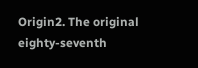Origin2. The original eighty-seventh